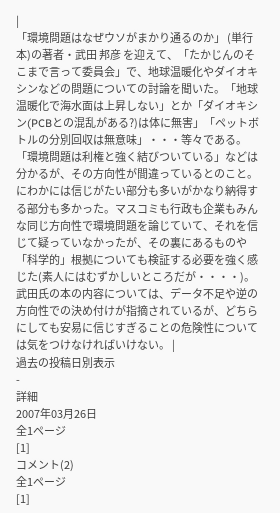|
「環境問題はなぜウソがまかり通るのか」 (単行本)の著者・武田 邦彦 を迎えて、「たかじんのそこまで言って委員会」で、地球温暖化やダイオキシンなどの問題についての討論を聞いた。「地球温暖化で海水面は上昇しない」とか「ダイオキシン(PCBとの混乱がある?)は体に無害」「ペットボトルの分別回収は無意味」・・・等々である。「環境問題は利権と強く結びついている」などは分かるが、その方向性が間違っているとのこと。にわかには信じがたい部分も多いがかなり納得する部分も多かった。マスコミも行政も企業もみんな同じ方向性で環境問題を論じていて、それを信じて疑っていなかったが、その裏にあるものや「科学的」根拠についても検証する必要を強く感じた(素人にはむずかしいところだが・・・・)。武田氏の本の内容については、データ不足や逆の方向性での決め付けが指摘されているが、どちらにしても安易に信じすぎることの危険性については気をつけなければいけない。 |
過去の投稿日別表示
-
詳細
2007年03月26日
全1ページ
[1]
コメント(2)
全1ページ
[1]